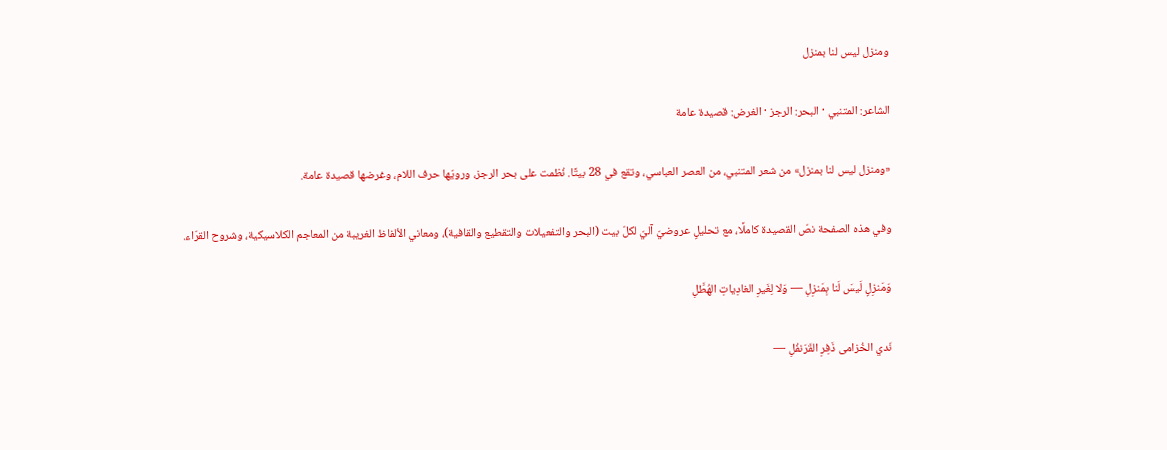ومنزل ليس لنا بمنزل

الشاعر: المتنبي · البحر: الرجز · الغرض: قصيدة عامة

«ومنزل ليس لنا بمنزل» من شعر المتنبي، من العصر العباسي، وتقع في 28 بيتًا. نُظمت على بحر الرجز، ورويّها حرف اللام، وغرضها قصيدة عامة.

وفي هذه الصفحة نصّ القصيدة كاملًا، مع تحليلٍ عروضيّ آليّ لكلّ بيت (البحر والتفعيلات والتقطيع والقافية)، ومعاني الألفاظ الغريبة من المعاجم الكلاسيكية، وشروح القرّاء.

وَمَنزِلٍ لَيسَ لَنا بِمَنزِلِ — وَلا لِغَيرِ الغادِياتِ الهُطَّلِ

نَدي الخُزامى ذَفِرِ القَرَنفُلِ —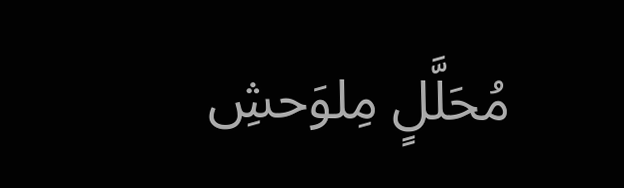مُحَلَّلٍ مِلوَحشِ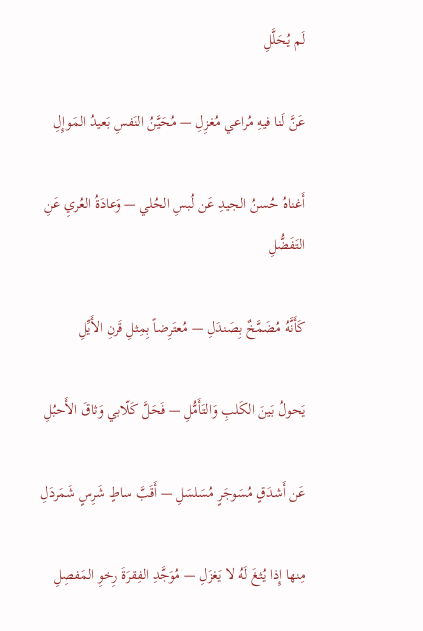لَم يُحَلَّلِ

عَنَّ لَنا فيهِ مُراعي مُغزِلِ — مُحَيَّنُ النَفسِ بَعيدُ المَوإِلِ

أَغناهُ حُسنُ الجيدِ عَن لُبسِ الحُلي — وَعادَةُ العُريِ عَنِ التَفَضُّلِ

كَأَنَّهُ مُضَمَّخٌ بِصَندَلِ — مُعتَرِضاً بِمِثلِ قَرنِ الأَيِّلِ

يَحولُ بَينَ الكَلبِ وَالتَأَمُّلِ — فَحَلَّ كَلّابي وَثاقَ الأَحبُلِ

عَن أَشدَقٍ مُسَوجَرٍ مُسَلسَلِ — أَقَبَّ ساطٍ شَرِسٍ شَمَردَلِ

مِنها إِذا يُثغَ لَهُ لا يَغزَلِ — مُوَجَّدِ الفِقرَةَ رِخوِ المَفصِلِ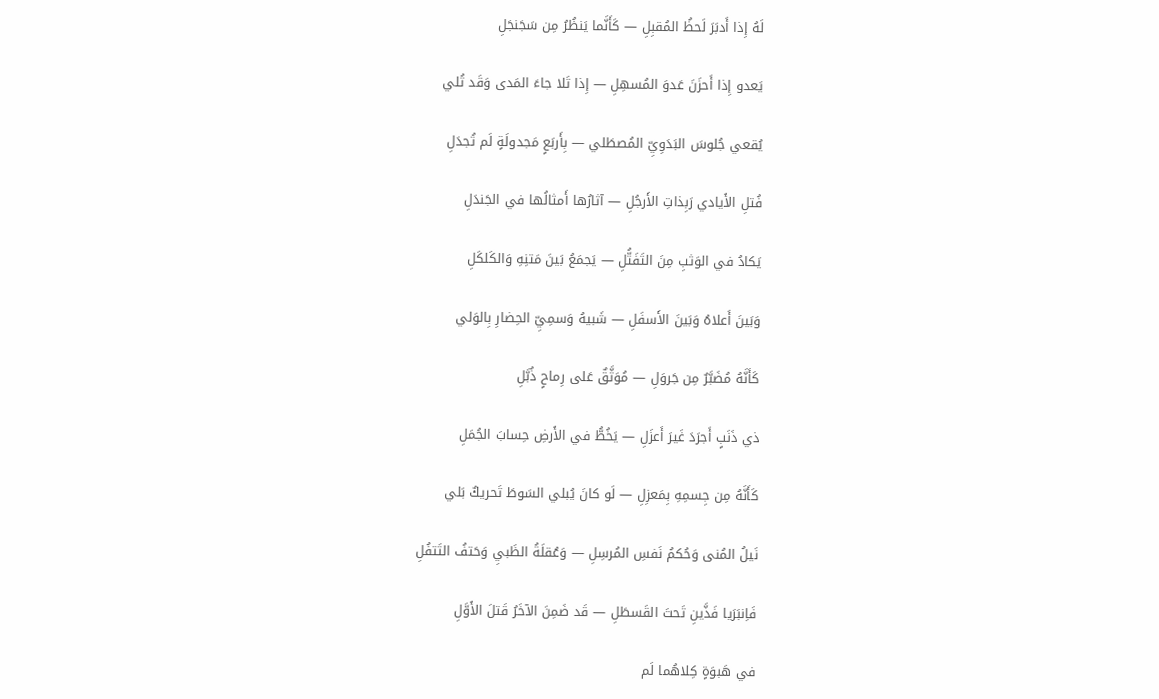لَهُ إِذا أَدبَرَ لَحظُ المُقبِلِ — كَأَنَّما يَنظُرُ مِن سَجَنجَلِ

يَعدو إِذا أَحزَنَ عَدوَ المُسهِلِ — إِذا تَلا جاءَ المَدى وَقَد تُلي

يُقعي جُلوسَ البَدَوِيِّ المُصطَلي — بِأَربَعٍ مَجدولَةٍ لَم تُجدَلِ

فُتلِ الأَيادي رَبِذاتِ الأَرجُلِ — آثارُها أَمثالُها في الجَندَلِ

يَكادُ في الوَثبِ مِنَ التَفَتُّلِ — يَجمَعُ بَينَ مَتنِهِ وَالكَلكَلِ

وَبَينَ أَعلاهُ وَبَينَ الأَسفَلِ — شَبيهُ وَسمِيِّ الحِضارِ بِالوَلي

كَأَنَّهُ مُضَبَّرٌ مِن جَروَلِ — مُوَثَّقٌ عَلى رِماحٍ ذُبَّلِ

ذي ذَنَبٍ أَجرَدَ غَيرَ أَعزَلِ — يَخُطُّ في الأَرضِ حِسابَ الجُمَلِ

كَأَنَّهُ مِن جِسمِهِ بِمَعزِلِ — لَو كانَ يُبلي السَوطَ تَحريكٌ بَلي

نَيلُ المُنى وَحُكمُ نَفسِ المُرسِلِ — وَعُقلَةُ الظَبيِ وَحَتفُ التَتفُلِ

فَاِنبَرَيا فَذَّينِ تَحتَ القَسطَلِ — قَد ضَمِنَ الآخَرُ قَتلَ الأَوَّلِ

في هَبوَةٍ كِلاهُما لَم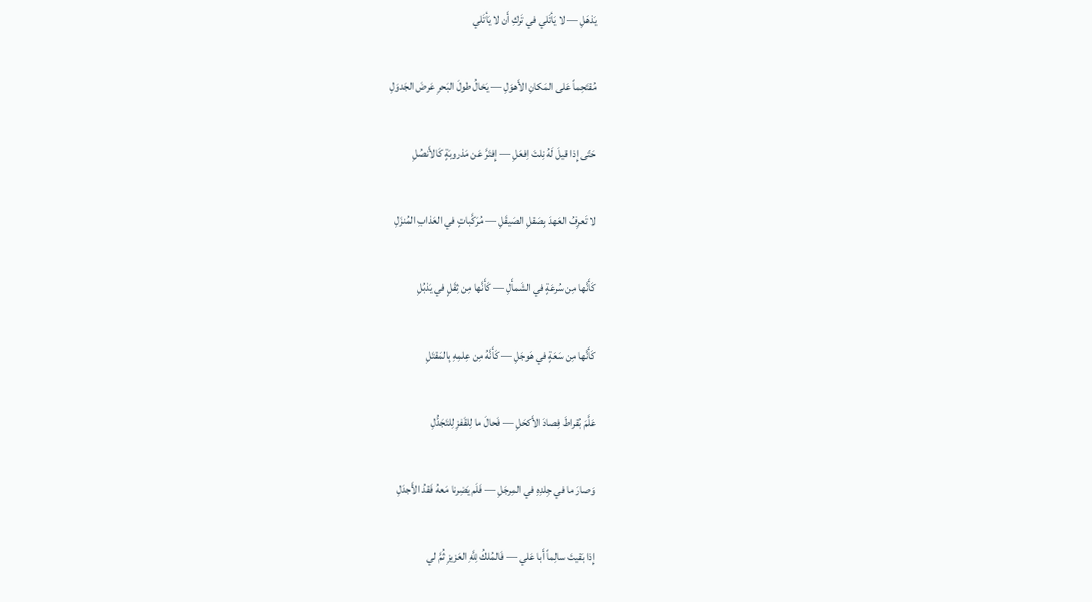يَذهَلِ — لا يَأتَلي في تَركِ أَن لا يَأتَلي

مُقتَحِماً عَلى المَكانِ الأَهوَلِ — يَخالُ طولَ البَحرِ عَرضَ الجَدوَلِ

حَتّى إِذا قيلَ لَهُ نِلتَ اِفعَلِ — إِفتَرَّ عَن مَذروبَةٍ كَالأَنصُلِ

لا تَعرِفُ العَهدَ بِصَقلِ الصَيقَلِ — مُرَكَّباتٍ في العَذابِ المُنزَلِ

كَأَنَّها مِن سُرعَةٍ في الشَمأَلِ — كَأَنَّها مِن ثِقَلٍ في يَذبُلِ

كَأَنَّها مِن سَعَةٍ في هَوجَلِ — كَأَنَّهُ مِن عِلمِهِ بِالمَقتَلِ

عَلَّمَ بُقراطَ فِصادَ الأَكحَلِ — فَحالَ ما لِلقَفزِ لِلتَجَدُّلِ

وَصارَ ما في جِلدِهِ في المِرجَلِ — فَلَم يَضِرنا مَعهُ فَقدُ الأَجدَلِ

إِذا بَقيتَ سالِماً أَبا عَلي — فَالمُلكُ لِلَّهِ العَزيزِ ثُمَّ لي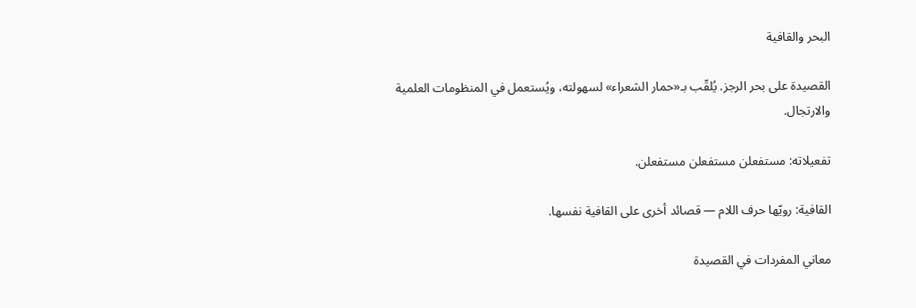البحر والقافية

القصيدة على بحر الرجز. يُلقّب بـ«حمار الشعراء» لسهولته، ويُستعمل في المنظومات العلمية والارتجال.

تفعيلاته: مستفعلن مستفعلن مستفعلن.

القافية: رويّها حرف اللام — قصائد أخرى على القافية نفسها.

معاني المفردات في القصيدة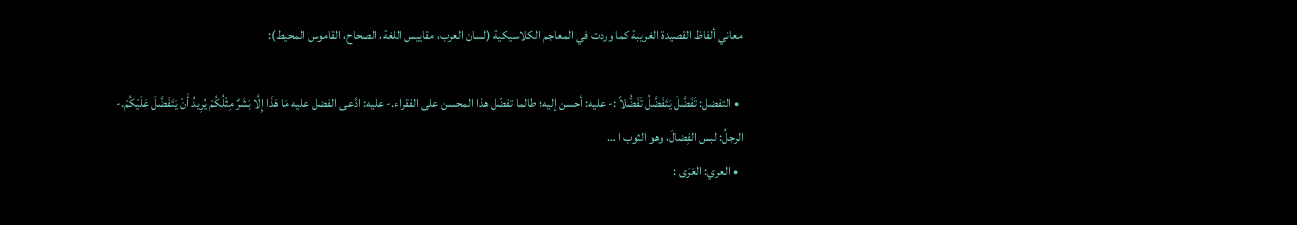معاني ألفاظ القصيدة الغريبة كما وردت في المعاجم الكلاسيكية (لسان العرب، مقاييس اللغة، الصحاح، القاموس المحيط):

  • التفضل: تَفَضَّلَ يَتَفَضَّلُ تَفَضُّلاً :- عليه: أحسن إليه؛ طالما تفضّل هذا المحسن على الفقراء.- عليه: ادَّعى الفضل عليه مَا هَذَا إِلَّا بَشَرٌ مِثْلُكُمْ يُرِيدُ أَنْ يَتَفَضَّلَ عَلَيْكُمْ.- الرجلُ: لبس الفِضالَ، وهو الثوب ا …
  • العري: العَرَى :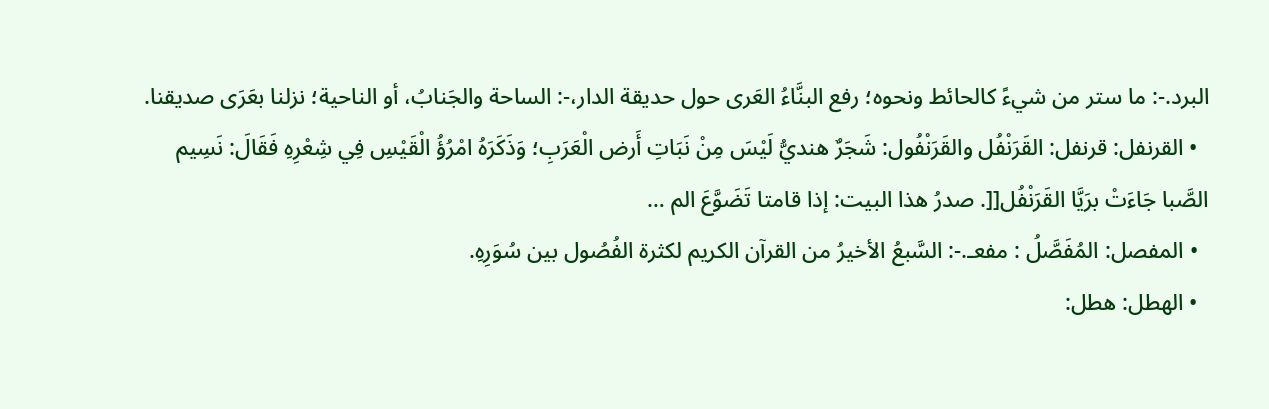البرد.-: ما ستر من شيءً كالحائط ونحوه؛ رفع البنَّاءُ العَرى حول حديقة الدار،-: الساحة والجَنابُ، أو الناحية؛ نزلنا بعَرَى صديقنا.
  • القرنفل: قرنفل: القَرَنْفُل والقَرَنْفُول: شَجَرٌ هنديُّ لَيْسَ مِنْ نَبَاتِ أَرض الْعَرَبِ؛ وَذَكَرَهُ امْرُؤُ الْقَيْسِ فِي شِعْرِهِ فَقَالَ: نَسِيم الصَّبا جَاءَتْ برَيَّا القَرَنْفُل[[. صدرُ هذا البيت: إذا قامتا تَضَوَّعَ الم …
  • المفصل: المُفَصَّلُ : مفعـ.-: السَّبعُ الأخيرُ من القرآن الكريم لكثرة الفُصُول بين سُوَرِهِ.
  • الهطل: هطل: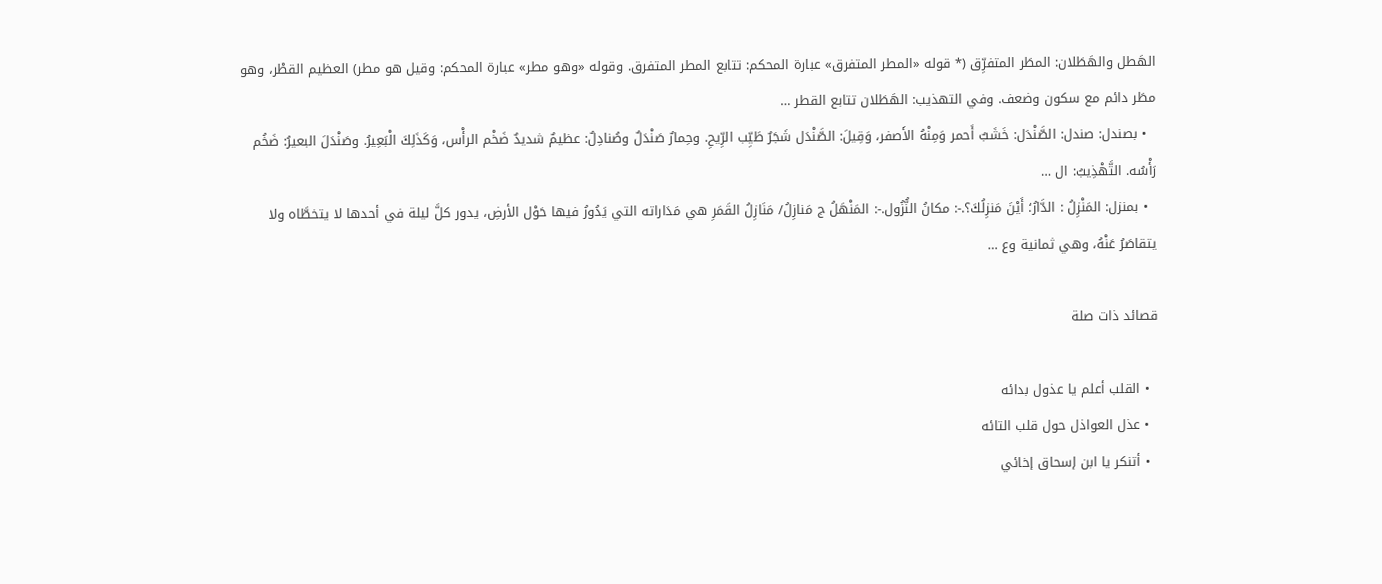الهَطل والهَطَلان: المطَر المتفرِّق (* قوله «المطر المتفرق» عبارة المحكم: تتابع المطر المتفرق. وقوله «وهو مطر» عبارة المحكم: وقيل هو مطر) العظيم القطْر، وهو مطَر دائم مع سكون وضعف. وفي التهذيب: الهَطَلان تتابع القطر …
  • بصندل: صندل: الصَّنْدَل: خَشَبٌ أَحمر وَمِنْهُ الأَصفر، وَقِيلَ: الصَّنْدَل شَجَرٌ طَيِّب الرِّيحِ. وحِمارٌ صَنْدَلٌ وصُنادِلٌ: عظيمٌ شديدٌ ضَخْم الرأْس، وَكَذَلِكَ الْبَعِيرُ. وصَنْدَلَ البعيرُ: ضَخُم رَأْسُه. التَّهْذِيبُ: ال …
  • بمنزل: المَنْزِلُ : الدَّارُ؛ أَيْنَ مَنزِلُكَ؟.-: مكانُ النُّزُول.-: المَنْهَلُ ج مَنازِلُ/ مَنَازِلُ القَمَرِ هي مَدَاراته التي يَدُورُ فيها حَوْل الأرضِ، يدور كلَّ ليلة في أحدها لا يتخطَّاه ولا يتقاصَرُ عَنْهُ، وهي ثمانية وع …

قصائد ذات صلة

  • القلب أعلم يا عذول بدائه
  • عذل العواذل حول قلب التائه
  • أتنكر يا ابن إسحاق إخائي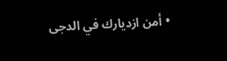• أمن ازديارك في الدجى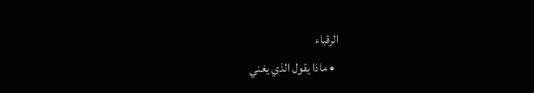الرقباء
  • ماذا يقول الذي يغني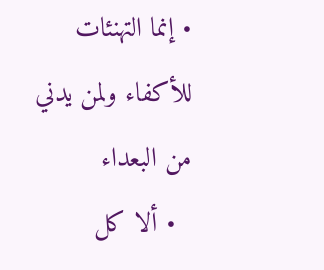• إنما التهنئات للأكفاء ولمن يدني من البعداء
  • ألا كل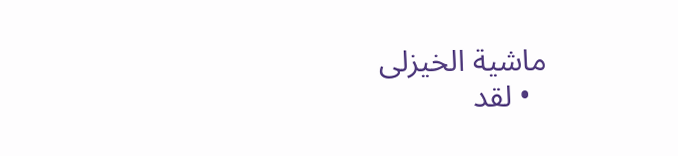ماشية الخيزلى
  • لقد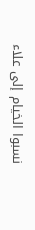نسبوا الخيام إلى علاء